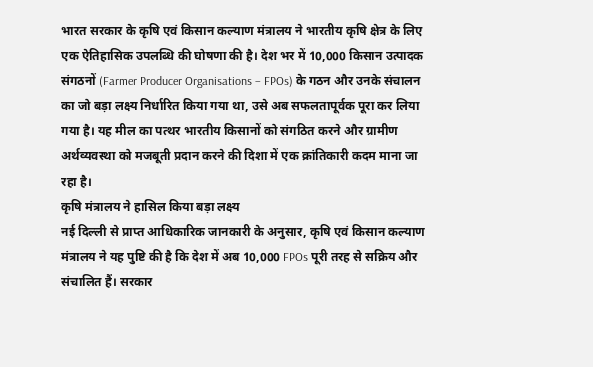भारत सरकार के कृषि एवं किसान कल्याण मंत्रालय ने भारतीय कृषि क्षेत्र के लिए एक ऐतिहासिक उपलब्धि की घोषणा की है। देश भर में 10,000 किसान उत्पादक संगठनों (Farmer Producer Organisations – FPOs) के गठन और उनके संचालन का जो बड़ा लक्ष्य निर्धारित किया गया था, उसे अब सफलतापूर्वक पूरा कर लिया गया है। यह मील का पत्थर भारतीय किसानों को संगठित करने और ग्रामीण अर्थव्यवस्था को मजबूती प्रदान करने की दिशा में एक क्रांतिकारी कदम माना जा रहा है।
कृषि मंत्रालय ने हासिल किया बड़ा लक्ष्य
नई दिल्ली से प्राप्त आधिकारिक जानकारी के अनुसार, कृषि एवं किसान कल्याण मंत्रालय ने यह पुष्टि की है कि देश में अब 10,000 FPOs पूरी तरह से सक्रिय और संचालित हैं। सरकार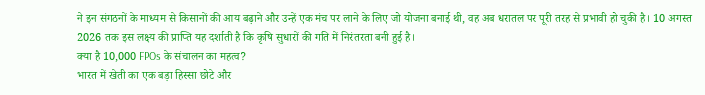ने इन संगठनों के माध्यम से किसानों की आय बढ़ाने और उन्हें एक मंच पर लाने के लिए जो योजना बनाई थी, वह अब धरातल पर पूरी तरह से प्रभावी हो चुकी है। 10 अगस्त 2026 तक इस लक्ष्य की प्राप्ति यह दर्शाती है कि कृषि सुधारों की गति में निरंतरता बनी हुई है।
क्या है 10,000 FPOs के संचालन का महत्व?
भारत में खेती का एक बड़ा हिस्सा छोटे और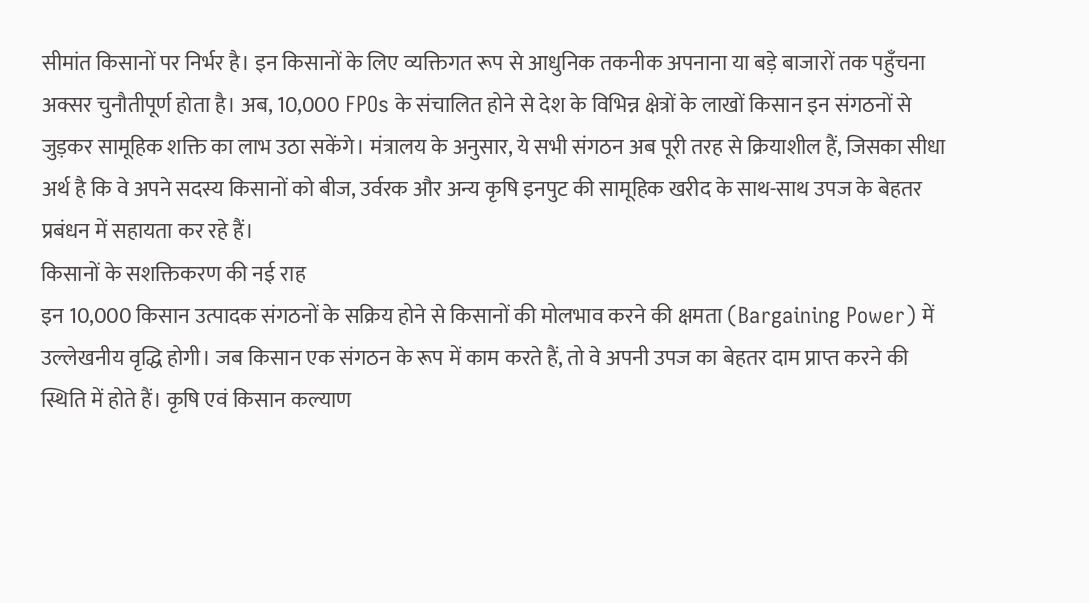सीमांत किसानों पर निर्भर है। इन किसानों के लिए व्यक्तिगत रूप से आधुनिक तकनीक अपनाना या बड़े बाजारों तक पहुँचना अक्सर चुनौतीपूर्ण होता है। अब, 10,000 FPOs के संचालित होने से देश के विभिन्न क्षेत्रों के लाखों किसान इन संगठनों से जुड़कर सामूहिक शक्ति का लाभ उठा सकेंगे। मंत्रालय के अनुसार, ये सभी संगठन अब पूरी तरह से क्रियाशील हैं, जिसका सीधा अर्थ है कि वे अपने सदस्य किसानों को बीज, उर्वरक और अन्य कृषि इनपुट की सामूहिक खरीद के साथ-साथ उपज के बेहतर प्रबंधन में सहायता कर रहे हैं।
किसानों के सशक्तिकरण की नई राह
इन 10,000 किसान उत्पादक संगठनों के सक्रिय होने से किसानों की मोलभाव करने की क्षमता (Bargaining Power) में उल्लेखनीय वृद्धि होगी। जब किसान एक संगठन के रूप में काम करते हैं, तो वे अपनी उपज का बेहतर दाम प्राप्त करने की स्थिति में होते हैं। कृषि एवं किसान कल्याण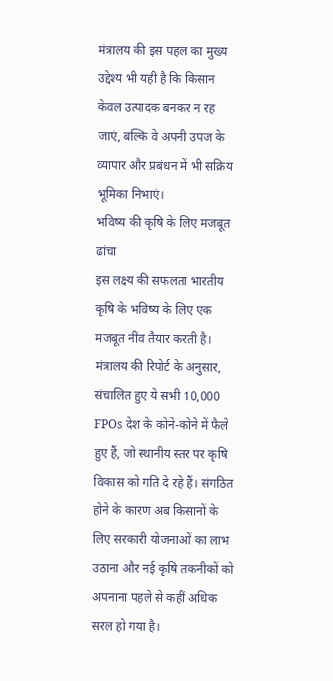मंत्रालय की इस पहल का मुख्य उद्देश्य भी यही है कि किसान केवल उत्पादक बनकर न रह जाएं, बल्कि वे अपनी उपज के व्यापार और प्रबंधन में भी सक्रिय भूमिका निभाएं।
भविष्य की कृषि के लिए मजबूत ढांचा
इस लक्ष्य की सफलता भारतीय कृषि के भविष्य के लिए एक मजबूत नींव तैयार करती है। मंत्रालय की रिपोर्ट के अनुसार, संचालित हुए ये सभी 10,000 FPOs देश के कोने-कोने में फैले हुए हैं, जो स्थानीय स्तर पर कृषि विकास को गति दे रहे हैं। संगठित होने के कारण अब किसानों के लिए सरकारी योजनाओं का लाभ उठाना और नई कृषि तकनीकों को अपनाना पहले से कहीं अधिक सरल हो गया है।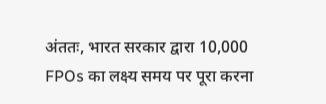अंततः, भारत सरकार द्वारा 10,000 FPOs का लक्ष्य समय पर पूरा करना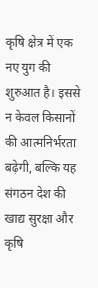कृषि क्षेत्र में एक नए युग की शुरुआत है। इससे न केवल किसानों की आत्मनिर्भरता बढ़ेगी, बल्कि यह संगठन देश की खाद्य सुरक्षा और कृषि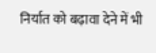निर्यात को बढ़ावा देने में भी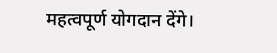महत्वपूर्ण योगदान देंगे।